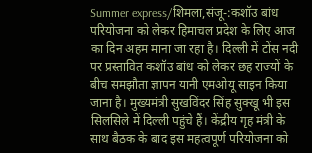Summer express/शिमला,संजू-:कशॉउ बांध परियोजना को लेकर हिमाचल प्रदेश के लिए आज का दिन अहम माना जा रहा है। दिल्ली में टोंस नदी पर प्रस्तावित कशॉउ बांध को लेकर छह राज्यों के बीच समझौता ज्ञापन यानी एमओयू साइन किया जाना है। मुख्यमंत्री सुखविंदर सिंह सुक्खू भी इस सिलसिले में दिल्ली पहुंचे हैं। केंद्रीय गृह मंत्री के साथ बैठक के बाद इस महत्वपूर्ण परियोजना को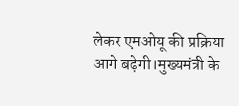लेकर एमओयू की प्रक्रिया आगे बढ़ेगी।मुख्यमंत्री के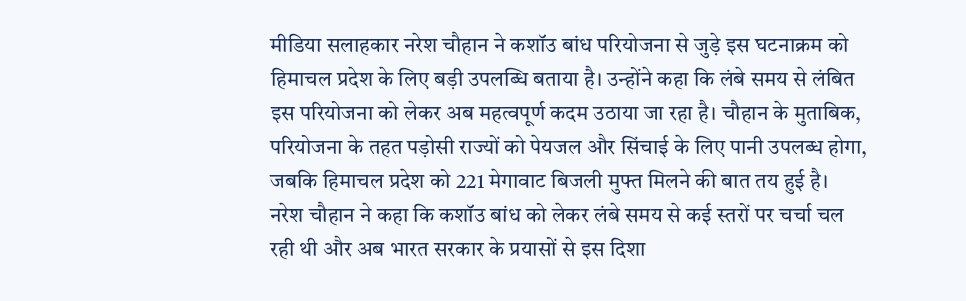मीडिया सलाहकार नरेश चौहान ने कशॉउ बांध परियोजना से जुड़े इस घटनाक्रम को हिमाचल प्रदेश के लिए बड़ी उपलब्धि बताया है। उन्होंने कहा कि लंबे समय से लंबित इस परियोजना को लेकर अब महत्वपूर्ण कदम उठाया जा रहा है। चौहान के मुताबिक, परियोजना के तहत पड़ोसी राज्यों को पेयजल और सिंचाई के लिए पानी उपलब्ध होगा, जबकि हिमाचल प्रदेश को 221 मेगावाट बिजली मुफ्त मिलने की बात तय हुई है।
नरेश चौहान ने कहा कि कशॉउ बांध को लेकर लंबे समय से कई स्तरों पर चर्चा चल रही थी और अब भारत सरकार के प्रयासों से इस दिशा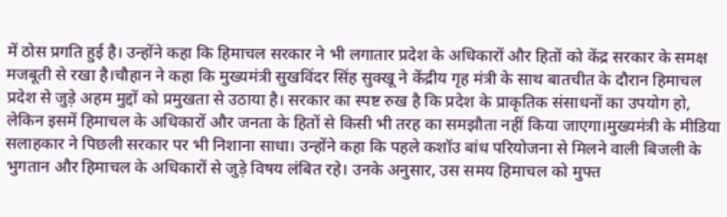में ठोस प्रगति हुई है। उन्होंने कहा कि हिमाचल सरकार ने भी लगातार प्रदेश के अधिकारों और हितों को केंद्र सरकार के समक्ष मजबूती से रखा है।चौहान ने कहा कि मुख्यमंत्री सुखविंदर सिंह सुक्खू ने केंद्रीय गृह मंत्री के साथ बातचीत के दौरान हिमाचल प्रदेश से जुड़े अहम मुद्दों को प्रमुखता से उठाया है। सरकार का स्पष्ट रुख है कि प्रदेश के प्राकृतिक संसाधनों का उपयोग हो, लेकिन इसमें हिमाचल के अधिकारों और जनता के हितों से किसी भी तरह का समझौता नहीं किया जाएगा।मुख्यमंत्री के मीडिया सलाहकार ने पिछली सरकार पर भी निशाना साधा। उन्होंने कहा कि पहले कशॉउ बांध परियोजना से मिलने वाली बिजली के भुगतान और हिमाचल के अधिकारों से जुड़े विषय लंबित रहे। उनके अनुसार, उस समय हिमाचल को मुफ्त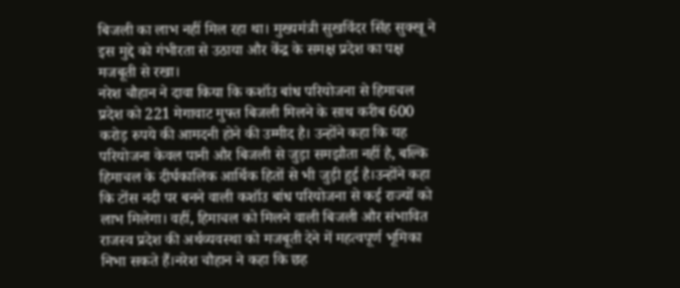बिजली का लाभ नहीं मिल रहा था। मुख्यमंत्री सुखविंदर सिंह सुक्खू ने इस मुद्दे को गंभीरता से उठाया और केंद्र के समक्ष प्रदेश का पक्ष मजबूती से रखा।
नरेश चौहान ने दावा किया कि कशॉउ बांध परियोजना से हिमाचल प्रदेश को 221 मेगावाट मुफ्त बिजली मिलने के साथ करीब 600 करोड़ रुपये की आमदनी होने की उम्मीद है। उन्होंने कहा कि यह परियोजना केवल पानी और बिजली से जुड़ा समझौता नहीं है, बल्कि हिमाचल के दीर्घकालिक आर्थिक हितों से भी जुड़ी हुई है।उन्होंने कहा कि टोंस नदी पर बनने वाली कशॉउ बांध परियोजना से कई राज्यों को लाभ मिलेगा। वहीं, हिमाचल को मिलने वाली बिजली और संभावित राजस्व प्रदेश की अर्थव्यवस्था को मजबूती देने में महत्वपूर्ण भूमिका निभा सकते हैं।नरेश चौहान ने कहा कि छह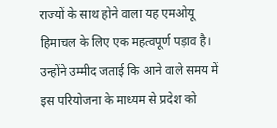राज्यों के साथ होने वाला यह एमओयू हिमाचल के लिए एक महत्वपूर्ण पड़ाव है। उन्होंने उम्मीद जताई कि आने वाले समय में इस परियोजना के माध्यम से प्रदेश को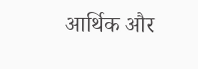आर्थिक और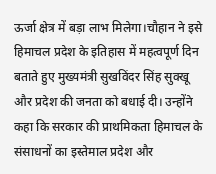ऊर्जा क्षेत्र में बड़ा लाभ मिलेगा।चौहान ने इसे हिमाचल प्रदेश के इतिहास में महत्वपूर्ण दिन बताते हुए मुख्यमंत्री सुखविंदर सिंह सुक्खू और प्रदेश की जनता को बधाई दी। उन्होंने कहा कि सरकार की प्राथमिकता हिमाचल के संसाधनों का इस्तेमाल प्रदेश और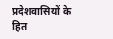प्रदेशवासियों के हित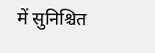में सुनिश्चित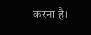करना है।